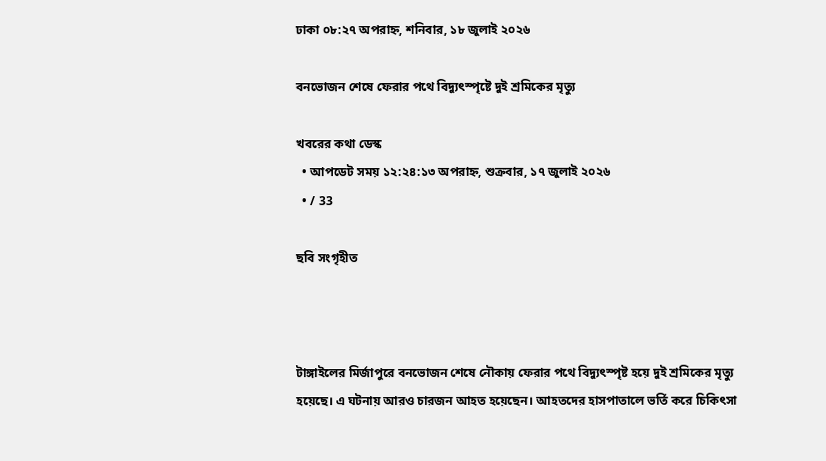ঢাকা ০৮:২৭ অপরাহ্ন, শনিবার, ১৮ জুলাই ২০২৬

বনভোজন শেষে ফেরার পথে বিদ্যুৎস্পৃষ্টে দুই শ্রমিকের মৃত্যু

খবরের কথা ডেস্ক
  • আপডেট সময় ১২:২৪:১৩ অপরাহ্ন, শুক্রবার, ১৭ জুলাই ২০২৬
  • / 33

ছবি সংগৃহীত



টাঙ্গাইলের মির্জাপুরে বনভোজন শেষে নৌকায় ফেরার পথে বিদ্যুৎস্পৃষ্ট হয়ে দুই শ্রমিকের মৃত্যু হয়েছে। এ ঘটনায় আরও চারজন আহত হয়েছেন। আহতদের হাসপাতালে ভর্তি করে চিকিৎসা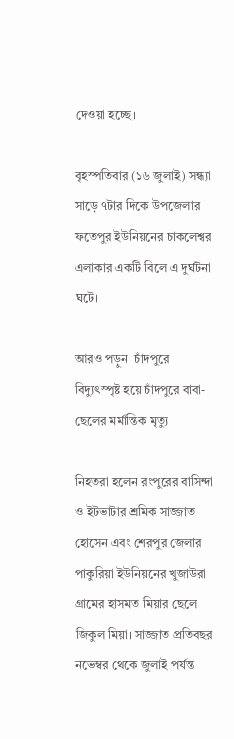দেওয়া হচ্ছে।

বৃহস্পতিবার (১৬ জুলাই) সন্ধ্যা সাড়ে ৭টার দিকে উপজেলার ফতেপুর ইউনিয়নের চাকলেশ্বর এলাকার একটি বিলে এ দুর্ঘটনা ঘটে।

আরও পড়ুন  চাঁদপুরে বিদ্যুৎস্পৃষ্ট হয়ে চাঁদপুরে বাবা-ছেলের মর্মান্তিক মৃত্যু

নিহতরা হলেন রংপুরের বাসিন্দা ও ইটভাটার শ্রমিক সাজ্জাত হোসেন এবং শেরপুর জেলার পাকুরিয়া ইউনিয়নের খুজাউরা গ্রামের হাসমত মিয়ার ছেলে জিকুল মিয়া। সাজ্জাত প্রতিবছর নভেম্বর থেকে জুলাই পর্যন্ত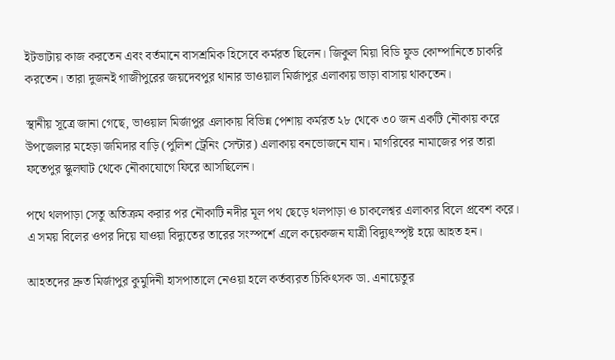ইটভাটায় কাজ করতেন এবং বর্তমানে বাসশ্রমিক হিসেবে কর্মরত ছিলেন। জিকুল মিয়া বিডি ফুড কোম্পানিতে চাকরি করতেন। তারা দুজনই গাজীপুরের জয়দেবপুর থানার ভাওয়াল মির্জাপুর এলাকায় ভাড়া বাসায় থাকতেন।

স্থানীয় সূত্রে জানা গেছে, ভাওয়াল মির্জাপুর এলাকায় বিভিন্ন পেশায় কর্মরত ২৮ থেকে ৩০ জন একটি নৌকায় করে উপজেলার মহেড়া জমিদার বাড়ি (পুলিশ ট্রেনিং সেন্টার) এলাকায় বনভোজনে যান। মাগরিবের নামাজের পর তারা ফতেপুর স্কুলঘাট থেকে নৌকাযোগে ফিরে আসছিলেন।

পথে থলপাড়া সেতু অতিক্রম করার পর নৌকাটি নদীর মূল পথ ছেড়ে থলপাড়া ও চাকলেশ্বর এলাকার বিলে প্রবেশ করে। এ সময় বিলের ওপর দিয়ে যাওয়া বিদ্যুতের তারের সংস্পর্শে এলে কয়েকজন যাত্রী বিদ্যুৎস্পৃষ্ট হয়ে আহত হন।

আহতদের দ্রুত মির্জাপুর কুমুদিনী হাসপাতালে নেওয়া হলে কর্তব্যরত চিকিৎসক ডা. এনায়েতুর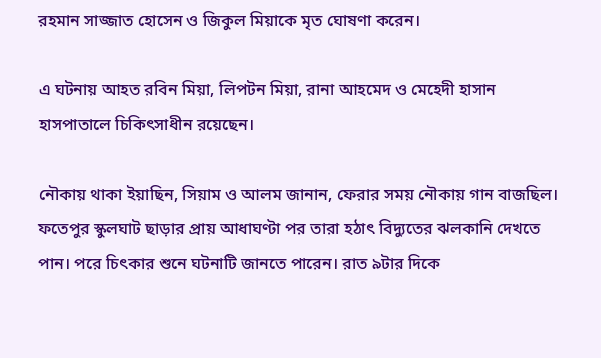রহমান সাজ্জাত হোসেন ও জিকুল মিয়াকে মৃত ঘোষণা করেন।

এ ঘটনায় আহত রবিন মিয়া, লিপটন মিয়া, রানা আহমেদ ও মেহেদী হাসান হাসপাতালে চিকিৎসাধীন রয়েছেন।

নৌকায় থাকা ইয়াছিন, সিয়াম ও আলম জানান, ফেরার সময় নৌকায় গান বাজছিল। ফতেপুর স্কুলঘাট ছাড়ার প্রায় আধাঘণ্টা পর তারা হঠাৎ বিদ্যুতের ঝলকানি দেখতে পান। পরে চিৎকার শুনে ঘটনাটি জানতে পারেন। রাত ৯টার দিকে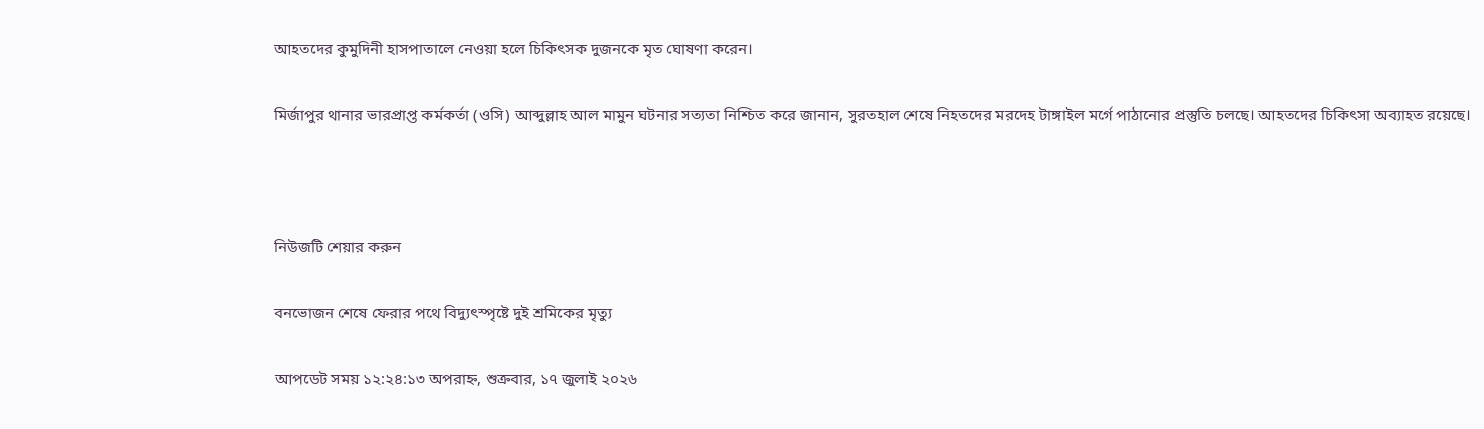আহতদের কুমুদিনী হাসপাতালে নেওয়া হলে চিকিৎসক দুজনকে মৃত ঘোষণা করেন।

মির্জাপুর থানার ভারপ্রাপ্ত কর্মকর্তা (ওসি) আব্দুল্লাহ আল মামুন ঘটনার সত্যতা নিশ্চিত করে জানান, সুরতহাল শেষে নিহতদের মরদেহ টাঙ্গাইল মর্গে পাঠানোর প্রস্তুতি চলছে। আহতদের চিকিৎসা অব্যাহত রয়েছে।



নিউজটি শেয়ার করুন

বনভোজন শেষে ফেরার পথে বিদ্যুৎস্পৃষ্টে দুই শ্রমিকের মৃত্যু

আপডেট সময় ১২:২৪:১৩ অপরাহ্ন, শুক্রবার, ১৭ জুলাই ২০২৬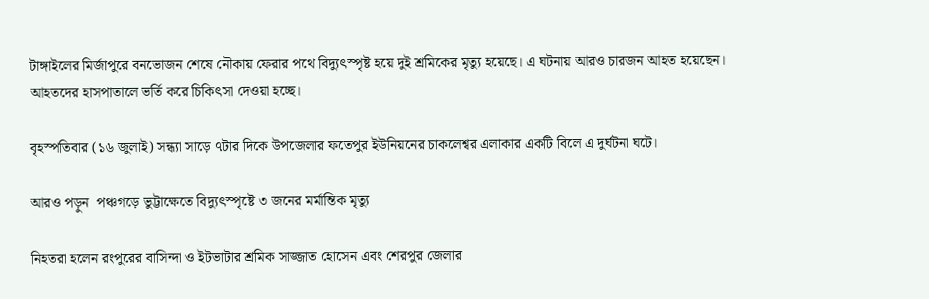টাঙ্গাইলের মির্জাপুরে বনভোজন শেষে নৌকায় ফেরার পথে বিদ্যুৎস্পৃষ্ট হয়ে দুই শ্রমিকের মৃত্যু হয়েছে। এ ঘটনায় আরও চারজন আহত হয়েছেন। আহতদের হাসপাতালে ভর্তি করে চিকিৎসা দেওয়া হচ্ছে।

বৃহস্পতিবার (১৬ জুলাই) সন্ধ্যা সাড়ে ৭টার দিকে উপজেলার ফতেপুর ইউনিয়নের চাকলেশ্বর এলাকার একটি বিলে এ দুর্ঘটনা ঘটে।

আরও পড়ুন  পঞ্চগড়ে ভুট্টাক্ষেতে বিদ্যুৎস্পৃষ্টে ৩ জনের মর্মান্তিক মৃত্যু

নিহতরা হলেন রংপুরের বাসিন্দা ও ইটভাটার শ্রমিক সাজ্জাত হোসেন এবং শেরপুর জেলার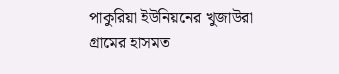পাকুরিয়া ইউনিয়নের খুজাউরা গ্রামের হাসমত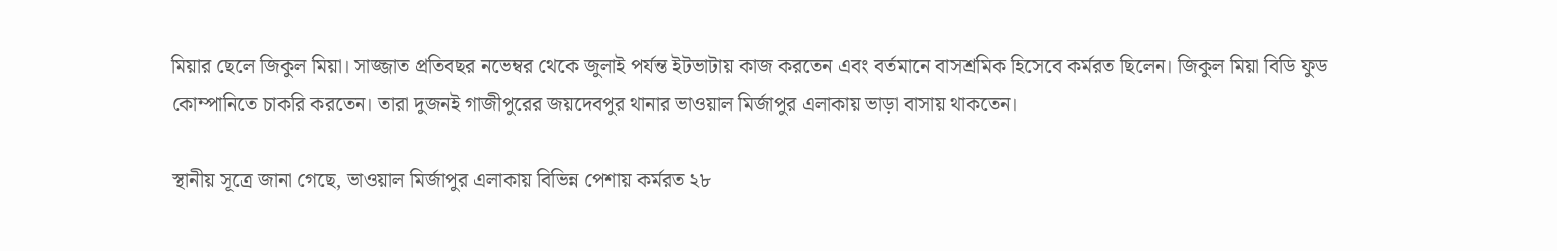মিয়ার ছেলে জিকুল মিয়া। সাজ্জাত প্রতিবছর নভেম্বর থেকে জুলাই পর্যন্ত ইটভাটায় কাজ করতেন এবং বর্তমানে বাসশ্রমিক হিসেবে কর্মরত ছিলেন। জিকুল মিয়া বিডি ফুড কোম্পানিতে চাকরি করতেন। তারা দুজনই গাজীপুরের জয়দেবপুর থানার ভাওয়াল মির্জাপুর এলাকায় ভাড়া বাসায় থাকতেন।

স্থানীয় সূত্রে জানা গেছে, ভাওয়াল মির্জাপুর এলাকায় বিভিন্ন পেশায় কর্মরত ২৮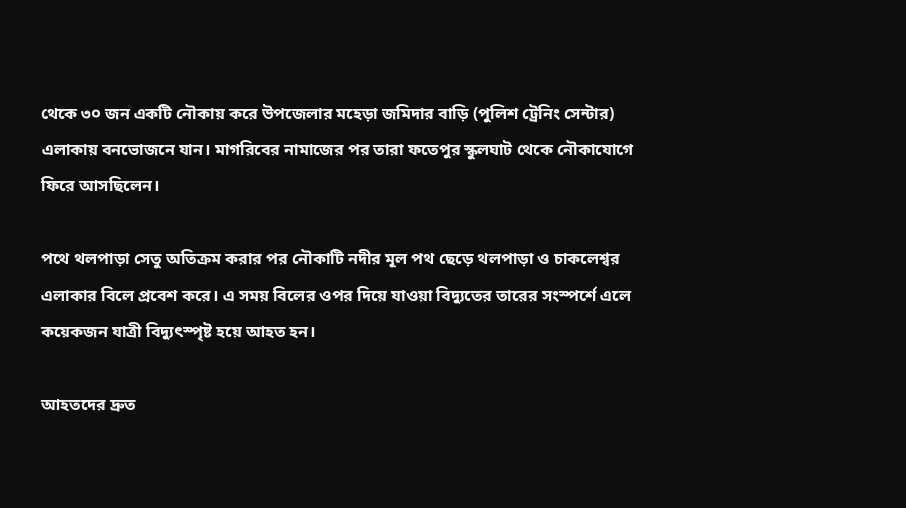থেকে ৩০ জন একটি নৌকায় করে উপজেলার মহেড়া জমিদার বাড়ি (পুলিশ ট্রেনিং সেন্টার) এলাকায় বনভোজনে যান। মাগরিবের নামাজের পর তারা ফতেপুর স্কুলঘাট থেকে নৌকাযোগে ফিরে আসছিলেন।

পথে থলপাড়া সেতু অতিক্রম করার পর নৌকাটি নদীর মূল পথ ছেড়ে থলপাড়া ও চাকলেশ্বর এলাকার বিলে প্রবেশ করে। এ সময় বিলের ওপর দিয়ে যাওয়া বিদ্যুতের তারের সংস্পর্শে এলে কয়েকজন যাত্রী বিদ্যুৎস্পৃষ্ট হয়ে আহত হন।

আহতদের দ্রুত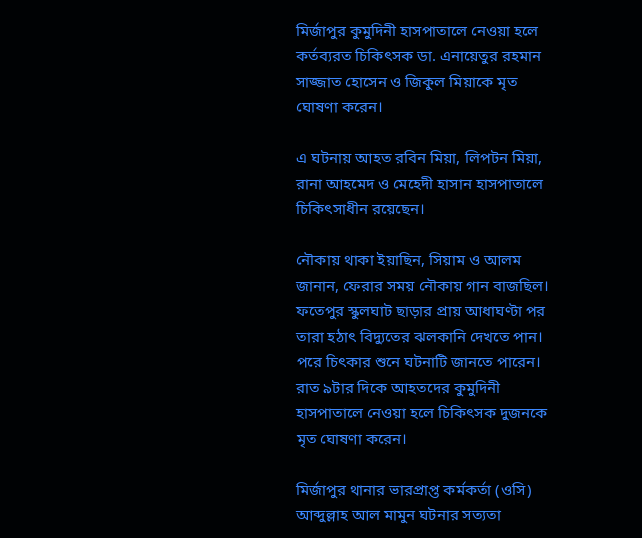মির্জাপুর কুমুদিনী হাসপাতালে নেওয়া হলে কর্তব্যরত চিকিৎসক ডা. এনায়েতুর রহমান সাজ্জাত হোসেন ও জিকুল মিয়াকে মৃত ঘোষণা করেন।

এ ঘটনায় আহত রবিন মিয়া, লিপটন মিয়া, রানা আহমেদ ও মেহেদী হাসান হাসপাতালে চিকিৎসাধীন রয়েছেন।

নৌকায় থাকা ইয়াছিন, সিয়াম ও আলম জানান, ফেরার সময় নৌকায় গান বাজছিল। ফতেপুর স্কুলঘাট ছাড়ার প্রায় আধাঘণ্টা পর তারা হঠাৎ বিদ্যুতের ঝলকানি দেখতে পান। পরে চিৎকার শুনে ঘটনাটি জানতে পারেন। রাত ৯টার দিকে আহতদের কুমুদিনী হাসপাতালে নেওয়া হলে চিকিৎসক দুজনকে মৃত ঘোষণা করেন।

মির্জাপুর থানার ভারপ্রাপ্ত কর্মকর্তা (ওসি) আব্দুল্লাহ আল মামুন ঘটনার সত্যতা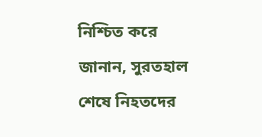নিশ্চিত করে জানান, সুরতহাল শেষে নিহতদের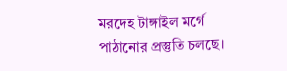মরদেহ টাঙ্গাইল মর্গে পাঠানোর প্রস্তুতি চলছে।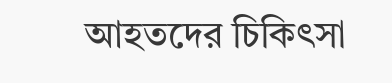আহতদের চিকিৎসা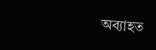অব্যাহত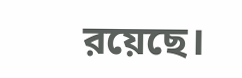রয়েছে।